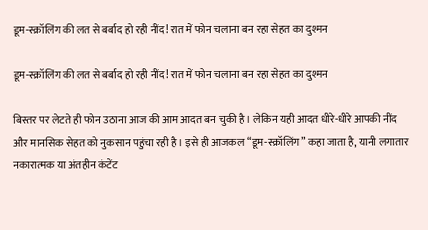डूम-स्क्रॉलिंग की लत से बर्बाद हो रही नींद! रात में फोन चलाना बन रहा सेहत का दुश्मन

डूम-स्क्रॉलिंग की लत से बर्बाद हो रही नींद! रात में फोन चलाना बन रहा सेहत का दुश्मन

बिस्तर पर लेटते ही फोन उठाना आज की आम आदत बन चुकी है। लेकिन यही आदत धीरे-धीरे आपकी नींद और मानसिक सेहत को नुकसान पहुंचा रही है। इसे ही आजकल “डूम-स्क्रॉलिंग” कहा जाता है, यानी लगातार नकारात्मक या अंतहीन कंटेंट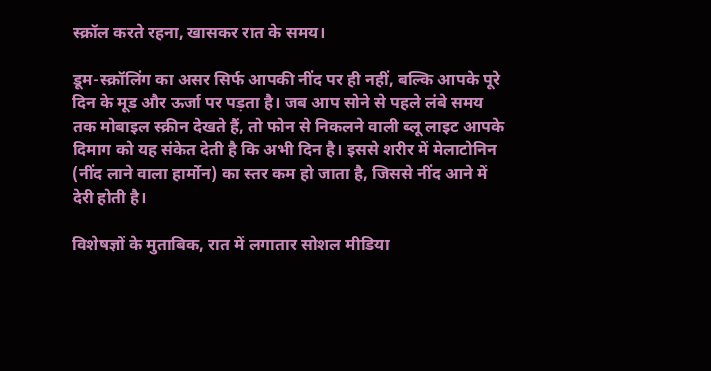स्क्रॉल करते रहना, खासकर रात के समय।

डूम-स्क्रॉलिंग का असर सिर्फ आपकी नींद पर ही नहीं, बल्कि आपके पूरे दिन के मूड और ऊर्जा पर पड़ता है। जब आप सोने से पहले लंबे समय तक मोबाइल स्क्रीन देखते हैं, तो फोन से निकलने वाली ब्लू लाइट आपके दिमाग को यह संकेत देती है कि अभी दिन है। इससे शरीर में मेलाटोनिन (नींद लाने वाला हार्मोन) का स्तर कम हो जाता है, जिससे नींद आने में देरी होती है।

विशेषज्ञों के मुताबिक, रात में लगातार सोशल मीडिया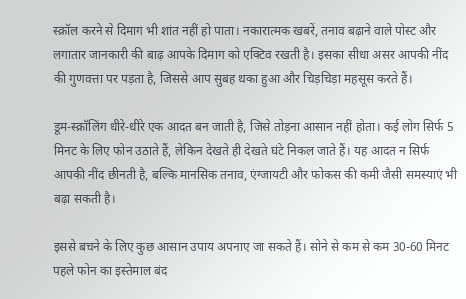स्क्रॉल करने से दिमाग भी शांत नहीं हो पाता। नकारात्मक खबरें, तनाव बढ़ाने वाले पोस्ट और लगातार जानकारी की बाढ़ आपके दिमाग को एक्टिव रखती है। इसका सीधा असर आपकी नींद की गुणवत्ता पर पड़ता है, जिससे आप सुबह थका हुआ और चिड़चिड़ा महसूस करते हैं।

डूम-स्क्रॉलिंग धीरे-धीरे एक आदत बन जाती है, जिसे तोड़ना आसान नहीं होता। कई लोग सिर्फ 5 मिनट के लिए फोन उठाते हैं, लेकिन देखते ही देखते घंटे निकल जाते हैं। यह आदत न सिर्फ आपकी नींद छीनती है, बल्कि मानसिक तनाव, एंग्जायटी और फोकस की कमी जैसी समस्याएं भी बढ़ा सकती है।

इससे बचने के लिए कुछ आसान उपाय अपनाए जा सकते हैं। सोने से कम से कम 30-60 मिनट पहले फोन का इस्तेमाल बंद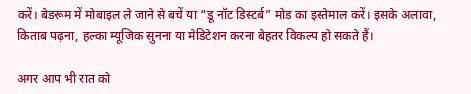करें। बेडरूम में मोबाइल ले जाने से बचें या “डू नॉट डिस्टर्ब” मोड का इस्तेमाल करें। इसके अलावा, किताब पढ़ना, हल्का म्यूजिक सुनना या मेडिटेशन करना बेहतर विकल्प हो सकते हैं।

अगर आप भी रात को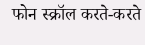फोन स्क्रॉल करते-करते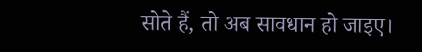सोते हैं, तो अब सावधान हो जाइए।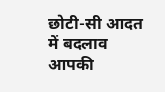छोटी-सी आदत में बदलाव आपकी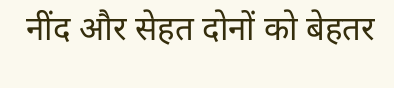नींद और सेहत दोनों को बेहतर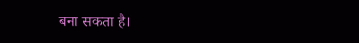बना सकता है।